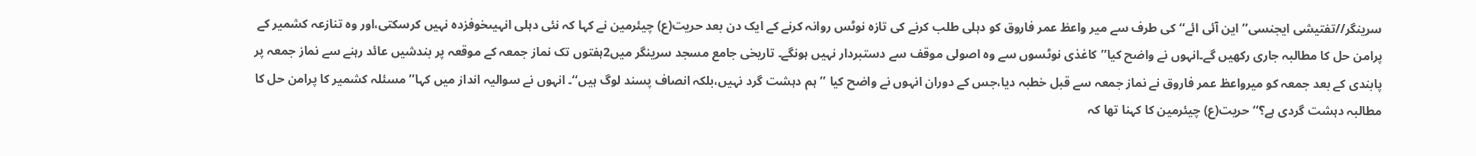سرینگر//تفتیشی ایجنسی’’این آئی ائے‘‘ کی طرف سے میر واعظ عمر فاروق کو دہلی طلب کرنے کی تازہ نوٹس روانہ کرنے کے ایک دن بعد حریت(ع) چیئرمین نے کہا کہ نئی دہلی انہیںخوفزدہ نہیں کرسکتی،اور وہ تنازعہ کشمیر کے پرامن حل کا مطالبہ جاری رکھیں گے۔انہوں نے واضح کیا’’کاغذی نوٹسوں سے وہ اصولی موقف سے دستبردار نہیں ہونگے۔ تاریخی جامع مسجد سرینگر میں2ہفتوں تک نماز جمعہ کے موقعہ پر بندشیں عائد رہنے سے نماز جمعہ پر پابندی کے بعد جمعہ کو میرواعظ عمر فاروق نے نماز جمعہ سے قبل خطبہ دیا،جس کے دوران انہوں نے واضح کیا ’’ہم دہشت گرد نہیں،بلکہ انصاف پسند لوگ ہیں‘‘۔ انہوں نے سوالیہ انداز میں کہا’’ مسئلہ کشمیر کا پرامن حل کا مطالبہ دہشت گردی ہے؟‘‘ حریت(ع) چیئرمین کا کہنا تھا کہ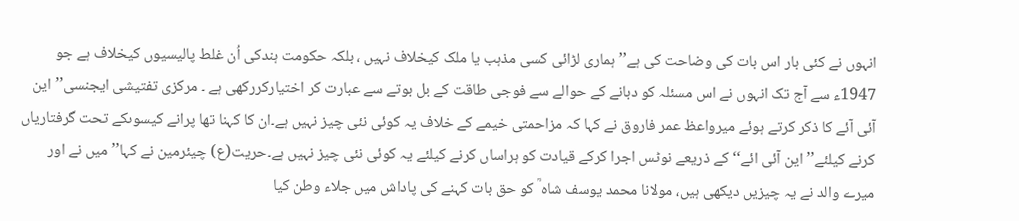انہوں نے کئی بار اس بات کی وضاحت کی ہے’’ ہماری لڑائی کسی مذہب یا ملک کیخلاف نہیں ، بلکہ حکومت ہندکی اُن غلط پالیسیوں کیخلاف ہے جو 1947ء سے آج تک انہوں نے اس مسئلہ کو دبانے کے حوالے سے فوجی طاقت کے بل بوتے سے عبارت کر اختیارکررکھی ہے ۔ مرکزی تفتیشی ایجنسی’’این آئی آئے کا ذکر کرتے ہوئے میرواعظ عمر فاروق نے کہا کہ مزاحمتی خیمے کے خلاف یہ کوئی نئی چیز نہیں ہے۔ان کا کہنا تھا پرانے کیسوںکے تحت گرفتاریاں کرنے کیلئے’’این آئی ائے‘‘کے ذریعے نوٹس اجرا کرکے قیادت کو ہراساں کرنے کیلئے یہ کوئی نئی چیز نہیں ہے۔حریت(ع) چیئرمین نے کہا’’میں نے اور میرے والد نے یہ چیزیں دیکھی ہیں، مولانا محمد یوسف شاہ ؒ کو حق بات کہنے کی پاداش میں جلاء وطن کیا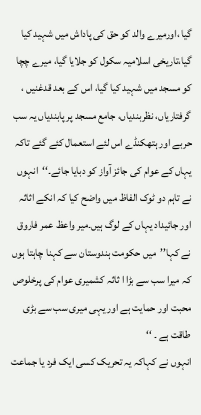گیا ،اورمیرے والد کو حق کی پاداش میں شہید کیا گیا،تاریخی اسلامیہ سکول کو جلایا گیا، میرے چچا کو مسجد میں شہید کیا گیا، اس کے بعد قدغنیں ، گرفتاریاں، نظربندیاں، جامع مسجد پر پابندیاں یہ سب حربے اور ہتھکنڈے اس لئے استعمال کئے گئے تاکہ یہاں کے عوام کی جائز آواز کو دبایا جائے۔‘‘انہوں نے تاہم دو ٹوک الفاظ میں واضح کیا کہ انکے اثاثہ اور جائیداد یہاں کے لوگ ہیں۔میر واعظ عمر فاروق نے کہا’’میں حکومت ہندوستان سے کہنا چاہتا ہوں کہ میرا سب سے بڑا ا ثاثہ کشمیری عوام کی پرخلوص محبت اور حمایت ہے اور یہی میری سب سے بڑی طاقت ہے ۔ ‘‘
انہوں نے کہاکہ یہ تحریک کسی ایک فرد یا جماعت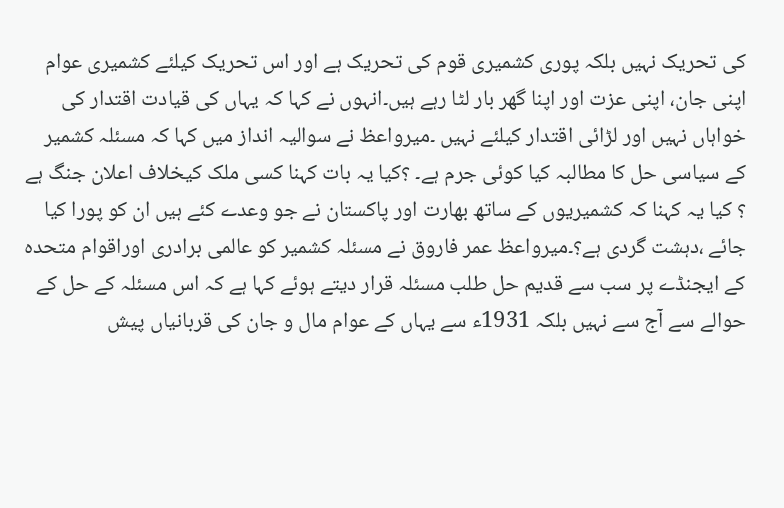کی تحریک نہیں بلکہ پوری کشمیری قوم کی تحریک ہے اور اس تحریک کیلئے کشمیری عوام اپنی جان، اپنی عزت اور اپنا گھر بار لٹا رہے ہیں۔انہوں نے کہا کہ یہاں کی قیادت اقتدار کی خواہاں نہیں اور لڑائی اقتدار کیلئے نہیں ۔میرواعظ نے سوالیہ انداز میں کہا کہ مسئلہ کشمیر کے سیاسی حل کا مطالبہ کیا کوئی جرم ہے۔ ؟کیا یہ بات کہنا کسی ملک کیخلاف اعلان جنگ ہے ؟ کیا یہ کہنا کہ کشمیریوں کے ساتھ بھارت اور پاکستان نے جو وعدے کئے ہیں ان کو پورا کیا جائے ،دہشت گردی ہے؟۔میرواعظ عمر فاروق نے مسئلہ کشمیر کو عالمی برادری اوراقوام متحدہ کے ایجنڈے پر سب سے قدیم حل طلب مسئلہ قرار دیتے ہوئے کہا ہے کہ اس مسئلہ کے حل کے حوالے سے آج سے نہیں بلکہ 1931ء سے یہاں کے عوام مال و جان کی قربانیاں پیش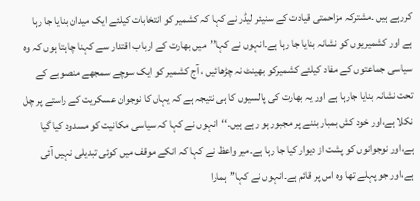کررہے ہیں ۔مشترکہ مزاحمتی قیادت کے سنیئر لیڈر نے کہا کہ کشمیر کو انتخابات کیلئے ایک میدان بنایا جا رہا ہے اور کشمیریوں کو نشانہ بنایا جا رہا ہے۔انہوں نے کہا’’میں بھارت کے ارباب اقتدار سے کہنا چاہتا ہوں کہ وہ سیاسی جماعتوں کے مفاد کیلئے کشمیرکو بھینٹ نہ چڑھائیں ، آج کشمیر کو ایک سوچے سمجھے منصوبے کے تحت نشانہ بنایا جارہا ہے اور یہ بھارت کی پالسیوں کا ہی نتیجہ ہے کہ یہاں کا نوجوان عسکریت کے راستے پر چل نکلا ہے،اور خود کش بمبار بننے پر مجبور ہو رہے ہیں۔‘‘انہوں نے کہا کہ سیاسی مکانیت کو مسدود کیا گیا ہے،اور نوجوانوں کو پشت از دیوار کیا جا رہا ہے۔میر واعظ نے کہا کہ انکے موقف میں کوئی تبدیلی نہیں آئی ہے،اور جو پہلے تھا وہ اس پر قائم ہے۔انہوں نے کہا’’ہمارا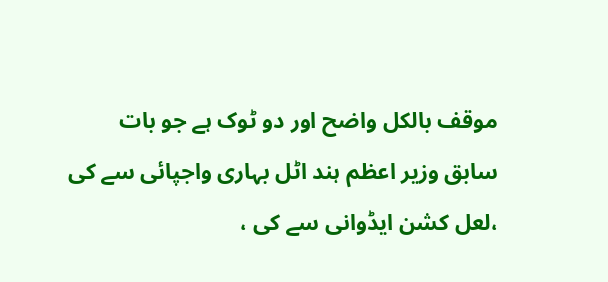موقف بالکل واضح اور دو ٹوک ہے جو بات سابق وزیر اعظم ہند اٹل بہاری واجپائی سے کی ،لعل کشن ایڈوانی سے کی ،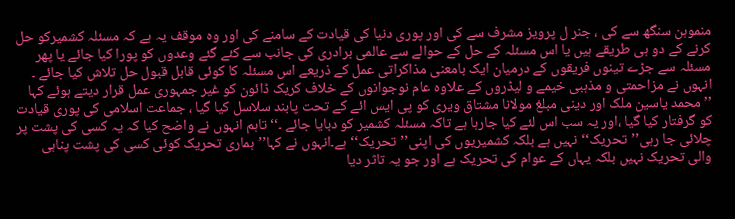منموہن سنگھ سے کی ، جنر ل پرویز مشرف سے کی اور پوری دنیا کی قیادت کے سامنے کی اور وہ موقف یہ ہے کہ مسئلہ کشمیرکو حل کرنے کے دو ہی طریقے ہیں یا اس مسئلہ کے حل کے حوالے سے عالمی برادری کی جانب سے کئے گئے وعدوں کو پورا کیا جائے یا پھر مسئلہ سے جڑے تینوں فریقوں کے درمیان ایک بامعنی مذاکراتی عمل کے ذریعے اس مسئلہ کا کوئی قابل قبول حل تلاش کیا جائے ۔
انہوں نے مزاحمتی و مذہبی خیمے و لیڈروں کے علاوہ عام نوجوانوں کے خلاف کریک ڈائون کو غیر جمہوری عمل قرار دیتے ہوئے کہا ’’محمد یاسین ملک اور دینی مبلغ مولانا مشتاق ویری کو پی ایس ائے کے تحت پابند سلاسل کیا گیا ، جماعت اسلامی کی پوری قیادت کو گرفتار کیا گیا ،اور یہ سب اس لئے کیا جارہا ہے تاکہ مسئلہ کشمیر کو دبایا جائے ۔‘‘تاہم انہوں نے واضح کیا کہ یہ کسی کی پشت پر چلائی جا رہی’’تحریک‘‘ نہیں ہے بلکہ کشمیریوں کی اپنی’’تحریک‘‘ ہے۔انہوں نے کہا’’ہماری تحریک کوئی کسی کی پشت پناہی والی تحریک نہیں بلکہ یہاں کے عوام کی تحریک ہے اور جو یہ تاثر دیا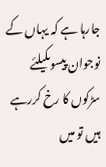جارہا ہے کہ یہاں کے نوجوان پیسوںکیلئے سڑکوں کا رخ کررہے ہیں تو میں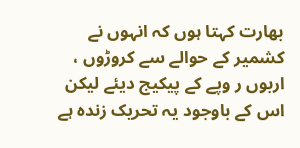بھارت کہتا ہوں کہ انہوں نے کشمیر کے حوالے سے کروڑوں ، اربوں ر وپے کے پیکیج دیئے لیکن اس کے باوجود یہ تحریک زندہ ہے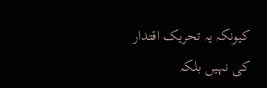کیونکہ یہ تحریک اقتدار کی نہیں بلکہ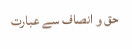حق و انصاف سے عبارت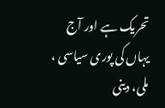تحریک ہے اور آج یہاں کی پوری سیاسی ، ملی، دینی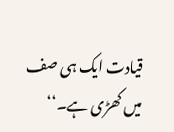قیادت ایک ہی صف میں کھڑی ہے۔‘‘